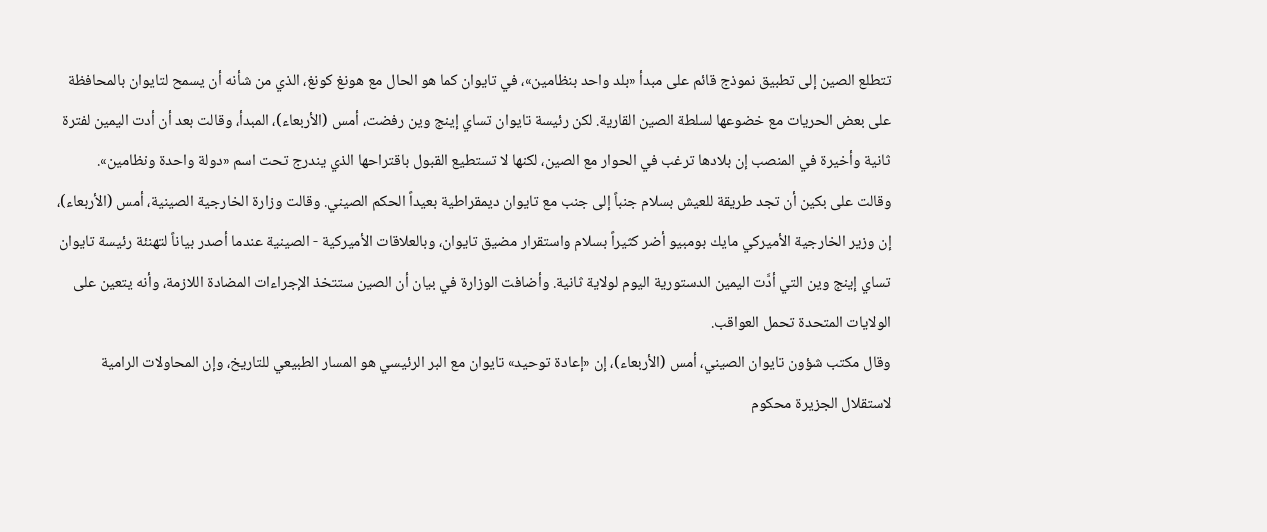تتطلع الصين إلى تطبيق نموذج قائم على مبدأ «بلد واحد بنظامين»، في تايوان كما هو الحال مع هونغ كونغ، الذي من شأنه أن يسمح لتايوان بالمحافظة على بعض الحريات مع خضوعها لسلطة الصين القارية. لكن رئيسة تايوان تساي إينج وين رفضت، أمس (الأربعاء)، المبدأ، وقالت بعد أن أدت اليمين لفترة ثانية وأخيرة في المنصب إن بلادها ترغب في الحوار مع الصين، لكنها لا تستطيع القبول باقتراحها الذي يندرج تحت اسم «دولة واحدة ونظامين».
وقالت على بكين أن تجد طريقة للعيش بسلام جنباً إلى جنب مع تايوان ديمقراطية بعيداً الحكم الصيني. وقالت وزارة الخارجية الصينية، أمس (الأربعاء)، إن وزير الخارجية الأميركي مايك بومبيو أضر كثيراً بسلام واستقرار مضيق تايوان، وبالعلاقات الأميركية - الصينية عندما أصدر بياناً لتهنئة رئيسة تايوان تساي إينج وين التي أدَّت اليمين الدستورية اليوم لولاية ثانية. وأضافت الوزارة في بيان أن الصين ستتخذ الإجراءات المضادة اللازمة، وأنه يتعين على الولايات المتحدة تحمل العواقب.
وقال مكتب شؤون تايوان الصيني، أمس (الأربعاء)، إن «إعادة توحيد» تايوان مع البر الرئيسي هو المسار الطبيعي للتاريخ، وإن المحاولات الرامية لاستقلال الجزيرة محكوم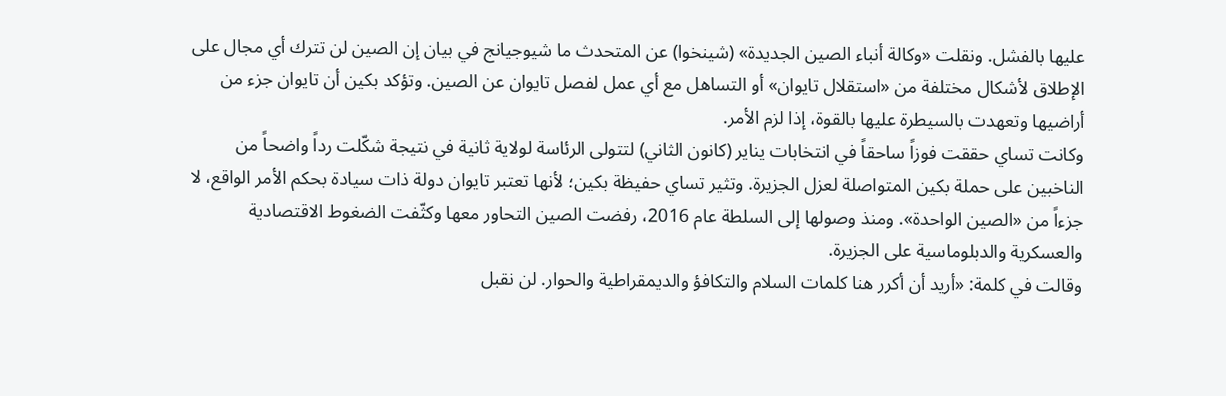عليها بالفشل. ونقلت «وكالة أنباء الصين الجديدة» (شينخوا) عن المتحدث ما شيوجيانج في بيان إن الصين لن تترك أي مجال على الإطلاق لأشكال مختلفة من «استقلال تايوان» أو التساهل مع أي عمل لفصل تايوان عن الصين. وتؤكد بكين أن تايوان جزء من أراضيها وتعهدت بالسيطرة عليها بالقوة، إذا لزم الأمر.
وكانت تساي حققت فوزاً ساحقاً في انتخابات يناير (كانون الثاني) لتتولى الرئاسة لولاية ثانية في نتيجة شكّلت رداً واضحاً من الناخبين على حملة بكين المتواصلة لعزل الجزيرة. وتثير تساي حفيظة بكين؛ لأنها تعتبر تايوان دولة ذات سيادة بحكم الأمر الواقع، لا جزءاً من «الصين الواحدة». ومنذ وصولها إلى السلطة عام 2016، رفضت الصين التحاور معها وكثّفت الضغوط الاقتصادية والعسكرية والدبلوماسية على الجزيرة.
وقالت في كلمة: «أريد أن أكرر هنا كلمات السلام والتكافؤ والديمقراطية والحوار. لن نقبل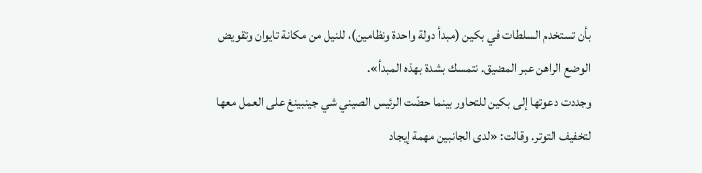بأن تستخدم السلطات في بكين (مبدأ دولة واحدة ونظامين)، للنيل من مكانة تايوان وتقويض الوضع الراهن عبر المضيق. نتمسك بشدة بهذه المبدأ».
وجددت دعوتها إلى بكين للتحاور بينما حضّت الرئيس الصيني شي جينبينغ على العمل معها لتخفيف التوتر. وقالت: «لدى الجانبين مهمة إيجاد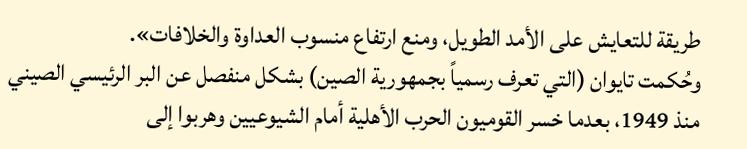طريقة للتعايش على الأمد الطويل، ومنع ارتفاع منسوب العداوة والخلافات».
وحُكمت تايوان (التي تعرف رسمياً بجمهورية الصين) بشكل منفصل عن البر الرئيسي الصيني منذ 1949، بعدما خسر القوميون الحرب الأهلية أمام الشيوعيين وهربوا إلى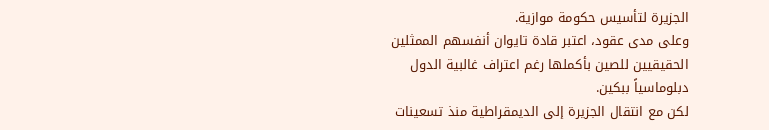الجزيرة لتأسيس حكومة موازية.
وعلى مدى عقود، اعتبر قادة تايوان أنفسهم الممثلين الحقيقيين للصين بأكملها رغم اعتراف غالبية الدول دبلوماسياً ببكين.
لكن مع انتقال الجزيرة إلى الديمقراطية منذ تسعينات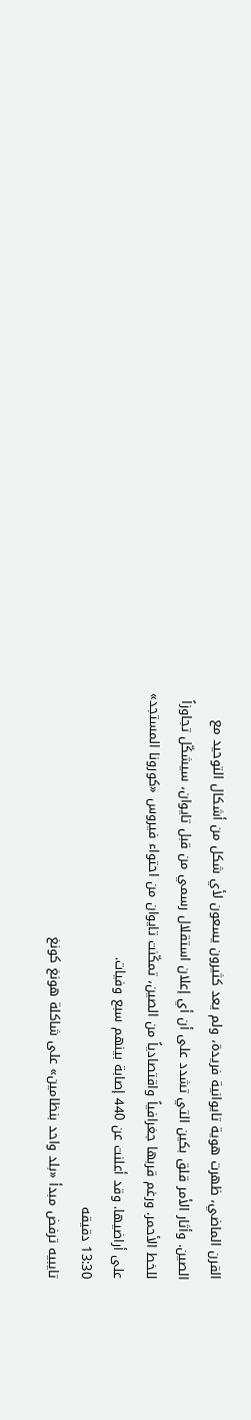القرن الماضي، ظهرت هوية تايوانية فريدة، ولم يعد كثيرون يسعون لأي شكل من أشكال التوحيد مع الصين. وأثار الأمر قلق بكين التي تشدد على أن أي إعلان استقلال رسمي من قبل تايوان، سيشكّل تجاوزاً للخط الأحمر. ورغم قربها جغرافياً واقتصادياً من الصين، تمكّنت تايوان من احتواء فيروس «كورونا المستجد» على أراضيها. وقد أعلنت عن 440 إصابة بينهم سبع وفيات.
13:30 دقيقه
تايبيه ترفض مبدأ «بلد واحد بنظامين» على شاكلة هونغ كونغ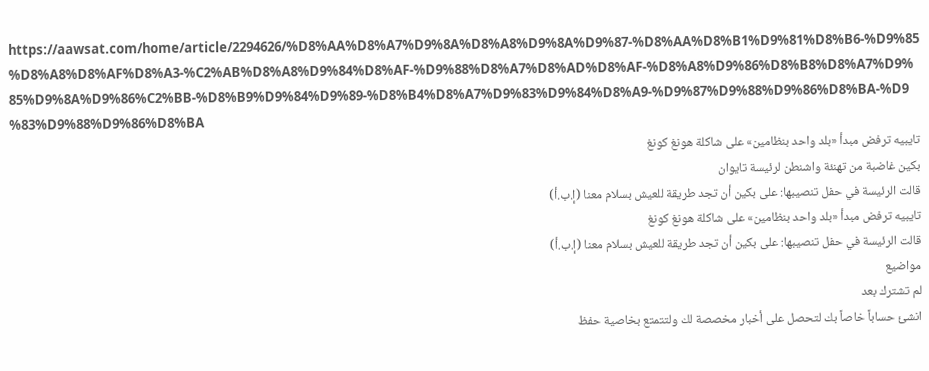https://aawsat.com/home/article/2294626/%D8%AA%D8%A7%D9%8A%D8%A8%D9%8A%D9%87-%D8%AA%D8%B1%D9%81%D8%B6-%D9%85%D8%A8%D8%AF%D8%A3-%C2%AB%D8%A8%D9%84%D8%AF-%D9%88%D8%A7%D8%AD%D8%AF-%D8%A8%D9%86%D8%B8%D8%A7%D9%85%D9%8A%D9%86%C2%BB-%D8%B9%D9%84%D9%89-%D8%B4%D8%A7%D9%83%D9%84%D8%A9-%D9%87%D9%88%D9%86%D8%BA-%D9%83%D9%88%D9%86%D8%BA
تايبيه ترفض مبدأ «بلد واحد بنظامين» على شاكلة هونغ كونغ
بكين غاضبة من تهنئة واشنطن لرئيسة تايوان
قالت الرئيسة في حفل تنصيبها: على بكين أن تجد طريقة للعيش بسلام معنا (إ.ب.أ)
تايبيه ترفض مبدأ «بلد واحد بنظامين» على شاكلة هونغ كونغ
قالت الرئيسة في حفل تنصيبها: على بكين أن تجد طريقة للعيش بسلام معنا (إ.ب.أ)
مواضيع
لم تشترك بعد
انشئ حساباً خاصاً بك لتحصل على أخبار مخصصة لك ولتتمتع بخاصية حفظ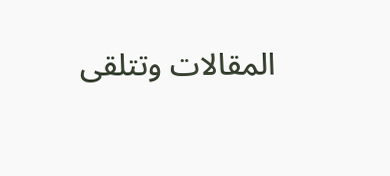المقالات وتتلقى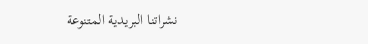نشراتنا البريدية المتنوعة